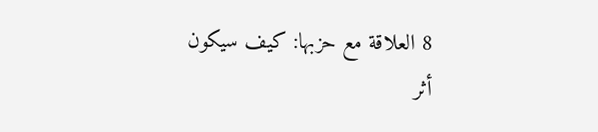8 العلاقة مع حزبها: كيف سيكون أثر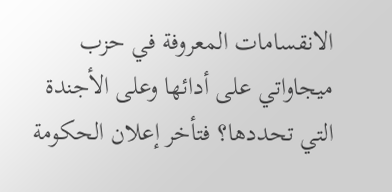الانقسامات المعروفة في حزب ميجاواتي على أدائها وعلى الأجندة التي تحددها؟ فتأخر إعلان الحكومة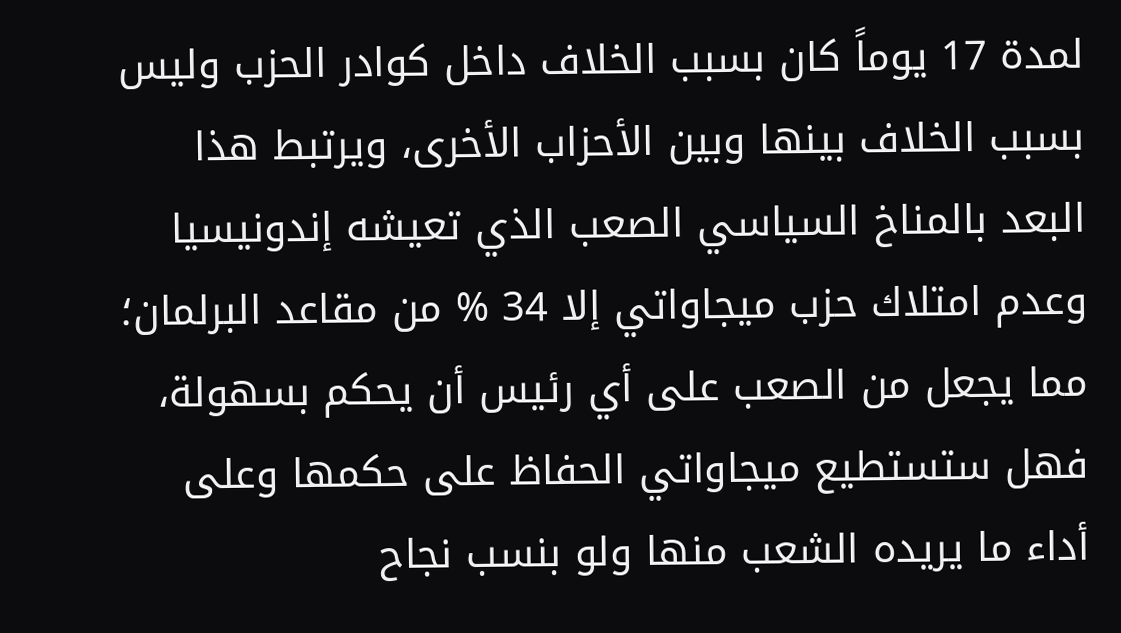لمدة 17 يوماً كان بسبب الخلاف داخل كوادر الحزب وليس بسبب الخلاف بينها وبين الأحزاب الأخرى، ويرتبط هذا البعد بالمناخ السياسي الصعب الذي تعيشه إندونيسيا وعدم امتلاك حزب ميجاواتي إلا 34 % من مقاعد البرلمان؛ مما يجعل من الصعب على أي رئيس أن يحكم بسهولة، فهل ستستطيع ميجاواتي الحفاظ على حكمها وعلى أداء ما يريده الشعب منها ولو بنسب نجاح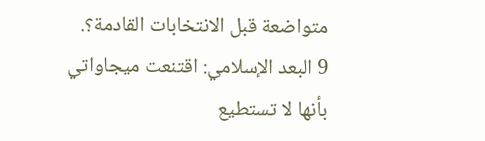متواضعة قبل الانتخابات القادمة؟.
9 البعد الإسلامي: اقتنعت ميجاواتي بأنها لا تستطيع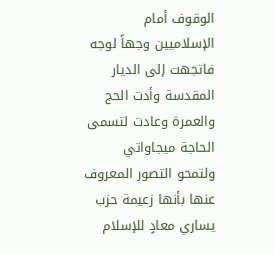الوقوف أمام الإسلاميين وجهاً لوجه فاتجهت إلى الديار المقدسة وأدت الحج والعمرة وعادت لتسمى الحاجة ميجاواتي ولتمحو التصور المعروف عنها بأنها زعيمة حزب يساري معادٍ للإسلام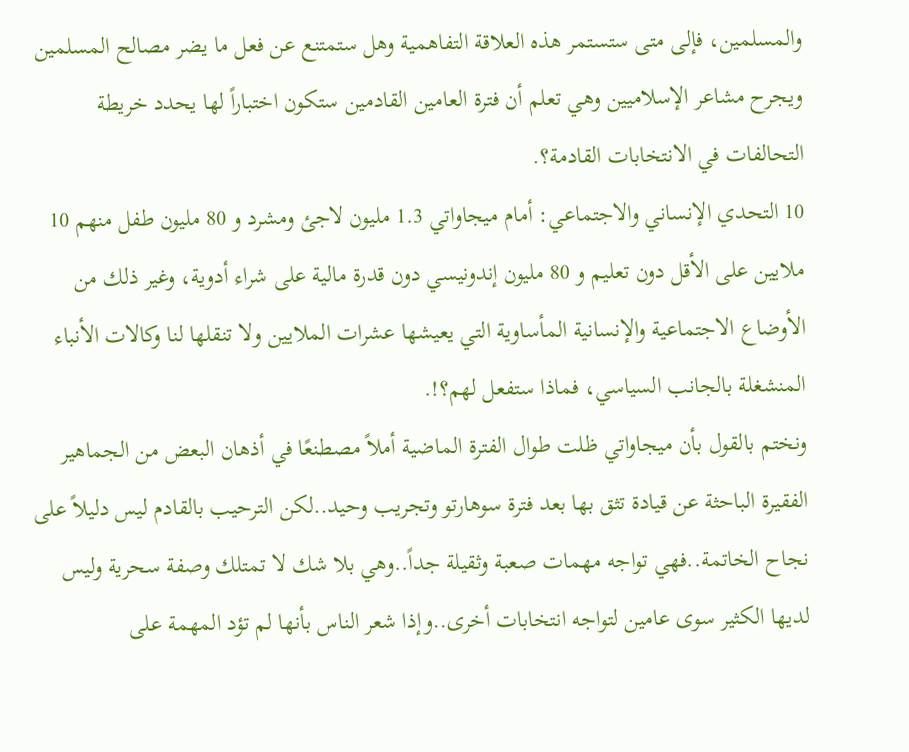والمسلمين، فإلى متى ستستمر هذه العلاقة التفاهمية وهل ستمتنع عن فعل ما يضر مصالح المسلمين ويجرح مشاعر الإسلاميين وهي تعلم أن فترة العامين القادمين ستكون اختباراً لها يحدد خريطة التحالفات في الانتخابات القادمة؟.
10 التحدي الإنساني والاجتماعي: أمام ميجاواتي 1.3 مليون لاجئ ومشرد و 80 مليون طفل منهم 10 ملايين على الأقل دون تعليم و 80 مليون إندونيسي دون قدرة مالية على شراء أدوية، وغير ذلك من الأوضاع الاجتماعية والإنسانية المأساوية التي يعيشها عشرات الملايين ولا تنقلها لنا وكالات الأنباء المنشغلة بالجانب السياسي، فماذا ستفعل لهم؟!.
ونختم بالقول بأن ميجاواتي ظلت طوال الفترة الماضية أملاً مصطنعًا في أذهان البعض من الجماهير الفقيرة الباحثة عن قيادة تثق بها بعد فترة سوهارتو وتجريب وحيد..لكن الترحيب بالقادم ليس دليلاً على نجاح الخاتمة..فهي تواجه مهمات صعبة وثقيلة جداً..وهي بلا شك لا تمتلك وصفة سحرية وليس لديها الكثير سوى عامين لتواجه انتخابات أخرى..وإذا شعر الناس بأنها لم تؤد المهمة على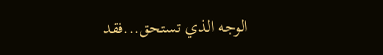الوجه الذي تستحق...فقد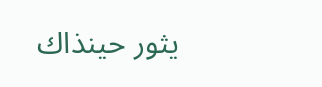يثور حينذاك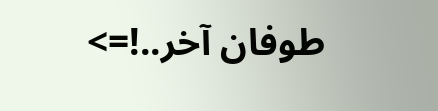طوفان آخر..!=>